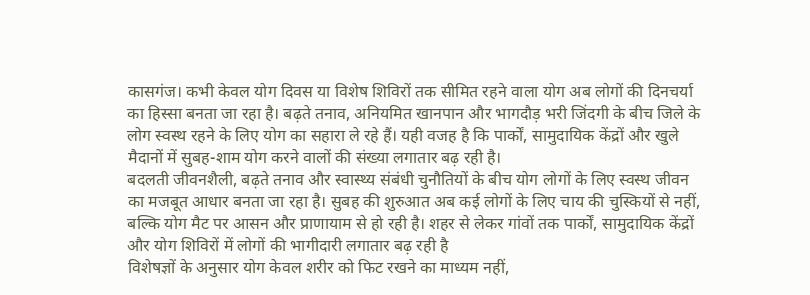कासगंज। कभी केवल योग दिवस या विशेष शिविरों तक सीमित रहने वाला योग अब लोगों की दिनचर्या का हिस्सा बनता जा रहा है। बढ़ते तनाव, अनियमित खानपान और भागदौड़ भरी जिंदगी के बीच जिले के लोग स्वस्थ रहने के लिए योग का सहारा ले रहे हैं। यही वजह है कि पार्कों, सामुदायिक केंद्रों और खुले मैदानों में सुबह-शाम योग करने वालों की संख्या लगातार बढ़ रही है।
बदलती जीवनशैली, बढ़ते तनाव और स्वास्थ्य संबंधी चुनौतियों के बीच योग लोगों के लिए स्वस्थ जीवन का मजबूत आधार बनता जा रहा है। सुबह की शुरुआत अब कई लोगों के लिए चाय की चुस्कियों से नहीं, बल्कि योग मैट पर आसन और प्राणायाम से हो रही है। शहर से लेकर गांवों तक पार्कों, सामुदायिक केंद्रों और योग शिविरों में लोगों की भागीदारी लगातार बढ़ रही है
विशेषज्ञों के अनुसार योग केवल शरीर को फिट रखने का माध्यम नहीं,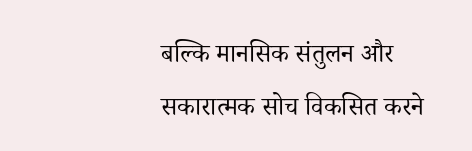बल्कि मानसिक संतुलन और सकारात्मक सोच विकसित करने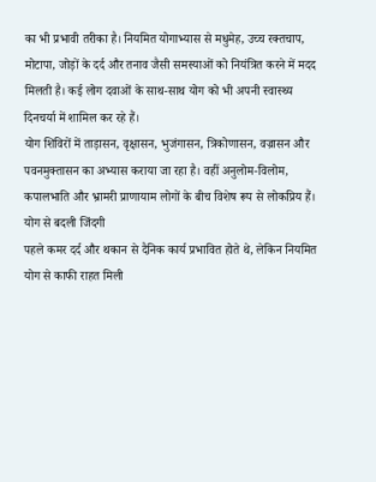का भी प्रभावी तरीका है। नियमित योगाभ्यास से मधुमेह, उच्च रक्तचाप, मोटापा, जोड़ों के दर्द और तनाव जैसी समस्याओं को नियंत्रित करने में मदद मिलती है। कई लोग दवाओं के साथ-साथ योग को भी अपनी स्वास्थ्य दिनचर्या में शामिल कर रहे हैं।
योग शिविरों में ताड़ासन, वृक्षासन, भुजंगासन, त्रिकोणासन, वज्रासन और पवनमुक्तासन का अभ्यास कराया जा रहा है। वहीं अनुलोम-विलोम, कपालभाति और भ्रामरी प्राणायाम लोगों के बीच विशेष रूप से लोकप्रिय हैं।
योग से बदली जिंदगी
पहले कमर दर्द और थकान से दैनिक कार्य प्रभावित होते थे, लेकिन नियमित योग से काफी राहत मिली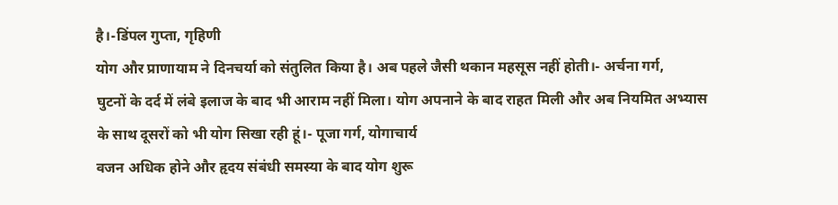है।-डिंपल गुप्ता, गृहिणी
योग और प्राणायाम ने दिनचर्या को संतुलित किया है। अब पहले जैसी थकान महसूस नहीं होती।- अर्चना गर्ग,
घुटनों के दर्द में लंबे इलाज के बाद भी आराम नहीं मिला। योग अपनाने के बाद राहत मिली और अब नियमित अभ्यास के साथ दूसरों को भी योग सिखा रही हूं।- पूजा गर्ग, योगाचार्य
वजन अधिक होने और हृदय संबंधी समस्या के बाद योग शुरू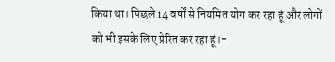किया था। पिछले 14 वर्षों से नियमित योग कर रहा हूं और लोगों को भी इसके लिए प्रेरित कर रहा हूं।-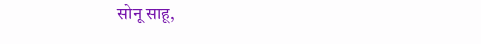सोनू साहू,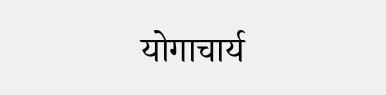योगाचार्य